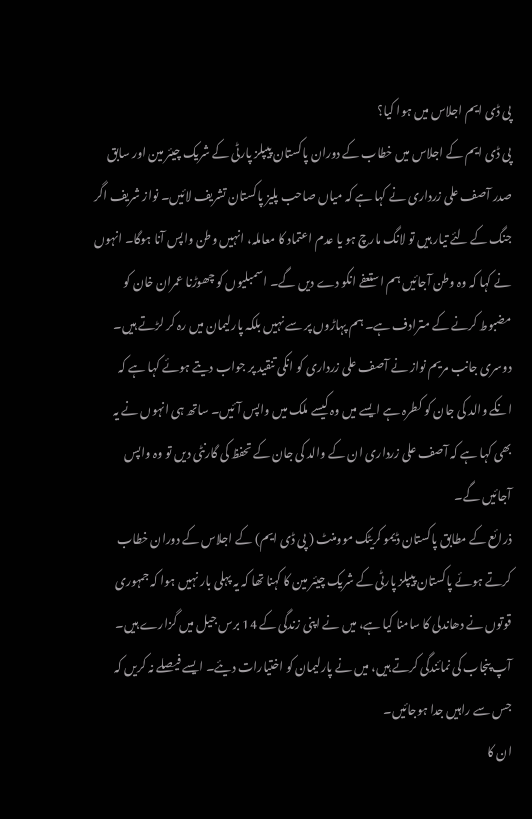پی ڈی ایم اجلاس میں ہوا کیا؟
پی ڈی ایم کے اجلاس میں خطاب کے دوران پاکستان پیپلز پارٹی کے شریک چیئر مین اور سابق صدر آصف علی زرداری نے کہا ہے کہ میاں صاحب پلیز پاکستان تشریف لائیں۔ نواز شریف اگر جنگ کے لئے تیار ہیں تو لانگ مارچ ہو یا عدم اعتماد کا معاملہ، انہیں وطن واپس آنا ہوگا۔ انہوں نے کہا کہ وہ وطن آجائیں ہم استعفے انکو دے دیں گے۔ اسمبلیوں کو چھوڑنا عمران خان کو مضبوط کرنے کے مترادف ہے۔ ہم پہاڑوں پر سے نہیں بلکہ پارلیمان میں رہ کر لڑتے ہیں۔ دوسری جانب مریم نواز نے آصف علی زرداری کو انکی تنقید پر جواب دیتے ہوئے کہا ہے کہ انکے والد کی جان کو کطرہ ہے ایسے میں وہ کیسے ملک میں واپس آئیں۔ ساتھ ہی انہوں نے یہ بھی کہا ہے کہ آصف علی زرداری ان کے والد کی جان کے تحفظ کی گارنٹی دیں تو وہ واپس آجائیں گے۔
ذرائع کے مطابق پاکستان ڈیمو کریٹک موومنٹ ( پی ڈی ایم) کے اجلاس کے دوران خطاب کرتے ہوئے پاکستان پیپلز پارٹی کے شریک چیئر مین کا کہنا تھا کہ یہ پہلی بار نہیں ہوا کہ جمہوری قوتوں نے دھاندلی کا سامنا کیا ہے، میں نے اپنی زندگی کے 14 برس جیل میں گزارے ہیں۔
آپ پنجاب کی نمائندگی کرتے ہیں، میں نے پارلیمان کو اختیارات دیئے۔ ایسے فیصلے نہ کریں کہ جس سے راہیں جدا ہوجائیں۔
ان کا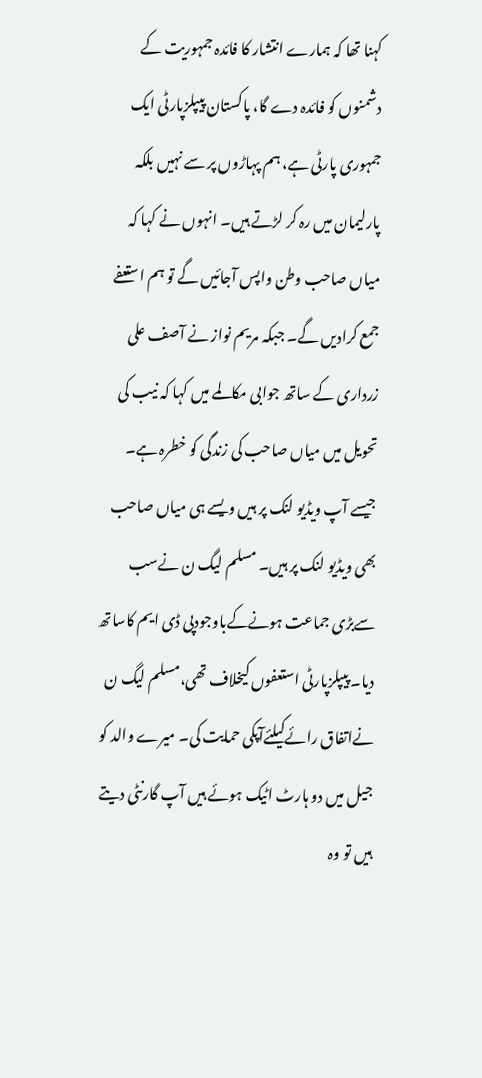کہنا تھا کہ ہمارے انتشار کا فائدہ جمہوریت کے دشمنوں کو فائدہ دے گا، پاکستان پیپلزپارٹی ایک جمہوری پارٹی ہے، ہم پہاڑوں پر سے نہیں بلکہ پارلیمان میں رہ کر لڑتے ہیں۔ انہوں نے کہا کہ میاں صاحب وطن واپس آجائیں گے تو ہم استعفے جمع کرادیں گے۔ جبکہ مریم نواز نے آصف علی زرداری کے ساتھ جوابی مکالمے میں کہا کہ نیب کی تحویل میں میاں صاحب کی زندگی کو خطرہ ہے۔
جیسے آپ ویڈیو لنک پر ہیں ویسے ہی میاں صاحب بھی ویڈیو لنک پر ہیں۔ مسلم لیگ ن نےسب سےبڑی جماعت ہونےکےباوجودپی ڈی ایم کاساتھ دیا۔ پیپلزپارٹی استعفوں کیخلاف تھی،مسلم لیگ ن نےاتفاق رائےکیلئےآپکی حمایت کی۔ میرے والد کو جیل میں دو ہارٹ اٹیک ہوئے ہیں آپ گارنٹی دیتے ہیں تو وہ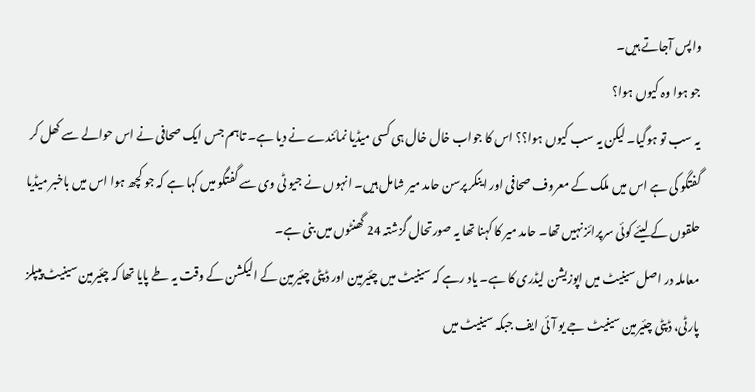واپس آجاتے ہیں۔
جو ہوا وہ کیوں ہوا؟
یہ سب تو ہوگیا۔ لیکن یہ سب کیوں ہوا؟؟ اس کا جواب خال خال ہی کسی میڈیا نمائندے نے دیا ہے۔ تاہم جس ایک صحافی نے اس حوالے سے کھل کر گفتگو کی ہے اس میں ملک کے معروف صحافی اور اینکر پرسن حامد میر شامل ہیں۔ انہوں نے جیو ٹی وی سے گفتگو میں کہا ہے کہ جو کچھ ہوا اس میں باخبر میڈیا حلقوں کے لیئے کوئی سرپرائز نہیں تھا۔ حامد میر کا کہنا تھا یہ صورتحال گزشتہ 24 گھنٹوں میں بنی ہے۔
معاملہ در اصل سینیٹ میں اپوزیشن لیڈری کا ہے۔ یاد رہے کہ سینیٹ میں چئیرمین اور ڈپٹی چئیرمین کے الیکشن کے وقت یہ طے پایا تھا کہ چئیرمین سینیٹ پیپلز پارٹی، ڈپٹی چئیرمین سینیٹ جے یو آئی ایف جبکہ سینیٹ میں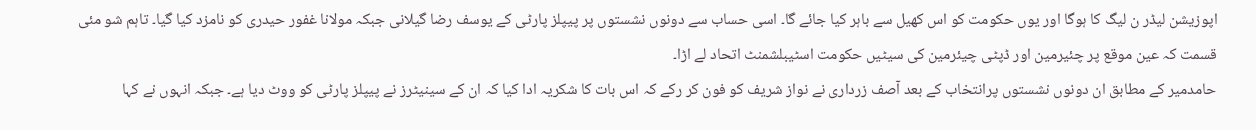اپوزیشن لیڈر ن لیگ کا ہوگا اور یوں حکومت کو اس کھیل سے باہر کیا جائے گا۔ اسی حساب سے دونوں نشستوں پر پیپلز پارٹی کے یوسف رضا گیلانی جبکہ مولانا غفور حیدری کو نامزد کیا گیا۔ تاہم شو مئی قسمت کہ عین موقع پر چئیرمین اور ڈپٹی چیئرمین کی سیٹیں حکومت اسٹیبلشمنٹ اتحاد لے اڑا۔
حامدمیر کے مطابق ان دونوں نشستوں پرانتخاب کے بعد آصف زرداری نے نواز شریف کو فون کر رکے کہ اس بات کا شکریہ ادا کیا کہ ان کے سینیٹرز نے پیپلز پارٹی کو ووٹ دیا ہے۔ جبکہ انہوں نے کہا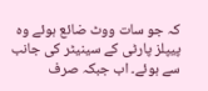کہ جو سات ووٹ ضائع ہوئے وہ پیپلز پارٹی کے سینیٹر کی جانب سے ہوئے۔ اب جبکہ صرف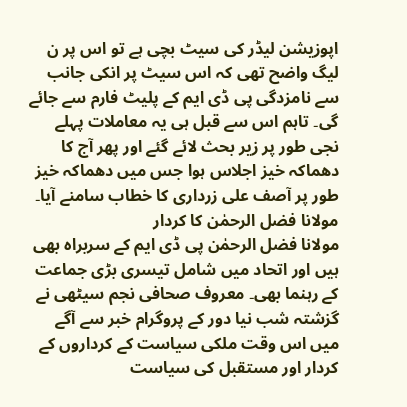اپوزیشن لیڈر کی سیٹ بچی ہے تو اس پر ن لیگ واضح تھی کہ اس سیٹ پر انکی جانب سے نامزدگی پی ڈی ایم کے پلیٹ فارم سے جائے گی۔ تاہم اس سے قبل ہی یہ معاملات پہلے نجی طور پر زیر بحث لائے گئے اور پھر آج کا دھماکہ خیز اجلاس ہوا جس میں دھماکہ خیز طور پر آصف علی زرداری کا خطاب سامنے آیا۔
مولانا فضل الرحمٰن کا کردار
مولانا فضل الرحمٰن پی ڈی ایم کے سربراہ بھی ہیں اور اتحاد میں شامل تیسری بڑی جماعت کے رہنما بھی۔ معروف صحافی نجم سیٹھی نے گزشتہ شب نیا دور کے پروگرام خبر سے آگے میں اس وقت ملکی سیاست کے کرداروں کے کردار اور مستقبل کی سیاست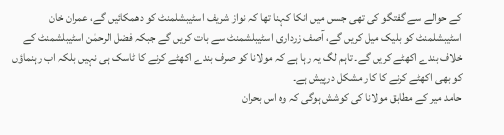کے حوالے سے گفتگو کی تھی جسں میں انکا کہنا تھا کہ نواز شریف اسٹیبشلمنٹ کو دھمکائیں گے، عمران خان اسٹیبشلمنٹ کو بلیک میل کریں گے، آصف زرداری اسٹیبلشمنٹ سے بات کریں گے جبکہ فضل الرحمٰن اسٹیبلشمنٹ کے خلاف بندے اکھٹے کریں گے۔ تاہم لگ یہ رہا ہے کہ مولانا کو صرف بندے اکھٹے کرنے کا ٹاسک ہی نہیں بلکہ اب رہنماؤں کو بھی اکھٹے کرنے کا کار مشکل درپیش ہے۔
حامد میر کے مطابق مولانا کی کوشش ہوگی کہ وہ اس بحران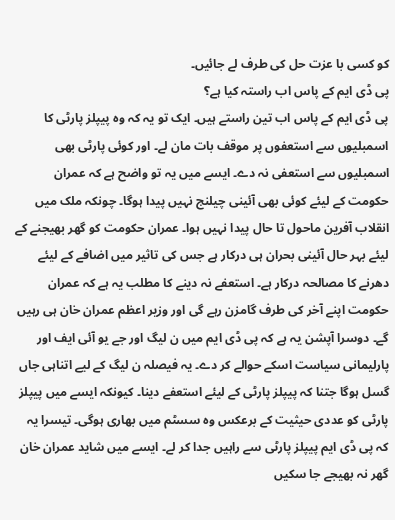کو کسی با عزت حل کی طرف لے جائیں۔
پی ڈی ایم کے پاس اب راستہ کیا ہے؟
پی ڈی ایم کے پاس اب تین راستے ہیں۔ ایک تو یہ کہ وہ پیپلز پارٹی کا اسمبلیوں سے استعفوں پر موقف بات مان لے۔ اور کوئی پارٹی بھی اسمبلیوں سے استعفی نہ دے۔ ایسے میں یہ تو واضح ہے کہ عمران حکومت کے لیئے کوئی بھی آئینی چیلنج نہیں پیدا ہوگا۔ چونکہ ملک میں انقلاب آفرین ماحول تا حال پیدا نہیں ہوا۔ عمران حکومت کو گھر بھیجنے کے لیئے بہر حال آئینی بحران ہی درکار ہے جس کی تاثیر میں اضافے کے لیئے دھرنے کا مصالحہ درکار ہے۔ استعفے نہ دینے کا مطلب یہ ہے کہ عمران حکومت اپنے آخر کی طرف گامزن رہے گی اور وزیر اعظم عمران خان ہی رہیں گے۔ دوسرا آپشن یہ ہے کہ پی ڈی ایم میں ن لیگ اور جے یو آئی ایف اور پارلیمانی سیاست اسکے حوالے کر دے۔ یہ فیصلہ ن لیگ کے لیے اتناہی جاں گسل ہوگا جتنا کہ پیپلز پارٹی کے لیئے استعفے دینا۔ کیونکہ ایسے میں پیپلز پارٹی کو عددی حیثیت کے برعکس وہ سسٹم میں بھاری ہوگی۔ تیسرا یہ کہ پی ڈی ایم پیپلز پارٹی سے راہیں جدا کر لے۔ ایسے میں شاید عمران خان گھر نہ بھیجے جا سکیں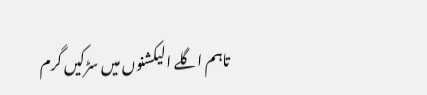تاہم اگلے الیکشنوں میں سڑکیں گرم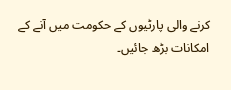کرنے والی پارٹیوں کے حکومت میں آنے کے امکانات بڑھ جائیں۔